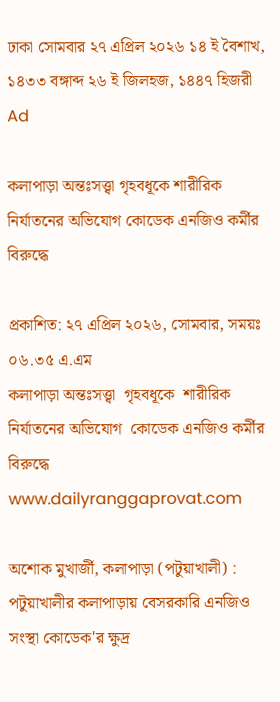ঢাকা সোমবার ২৭ এপ্রিল ২০২৬ ১৪ ই বৈশাখ, ১৪৩৩ বঙ্গাব্দ ২৬ ই জিলহজ, ১৪৪৭ হিজরী
Ad

কলাপাড়া অন্তঃসত্ত্বা গৃহবধূকে শারীরিক নির্যাতনের অভিযোগ কোডেক এনজিও কর্মীর বিরুদ্ধে

প্রকাশিত: ২৭ এপ্রিল ২০২৬, সোমবার, সময়ঃ ০৬.৩৫ এ.এম
কলাপাড়া অন্তঃসত্ত্বা  গৃহবধূকে  শারীরিক নির্যাতনের অভিযোগ  কোডেক এনজিও কর্মীর বিরুদ্ধে
www.dailyranggaprovat.com

অশোক মুখার্জী, কলাপাড়া (পটুয়াখালী) : পটুয়াখালীর কলাপাড়ায় বেসরকারি এনজিও সংস্থা কোডেক'র ক্ষুদ্র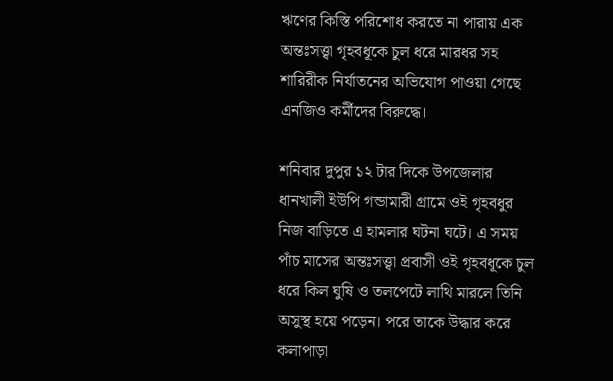ঋণের কিস্তি পরিশোধ করতে না পারায় এক অন্তঃসত্ত্বা গৃহবধূকে চুল ধরে মারধর সহ শারিরীক নির্যাতনের অভিযোগ পাওয়া গেছে এনজিও কর্মীদের বিরুদ্ধে।

শনিবার দুপুর ১২ টার দিকে উপজেলার ধানখালী ইউপি গন্ডামারী গ্রামে ওই গৃহবধুর নিজ বাড়িতে এ হামলার ঘটনা ঘটে। এ সময় পাঁচ মাসের অন্তঃসত্ত্বা প্রবাসী ওই গৃহবধূকে চুল ধরে কিল ঘুষি ও তলপেটে লাথি মারলে তিনি অসুস্থ হয়ে পড়েন। পরে তাকে উদ্ধার করে কলাপাড়া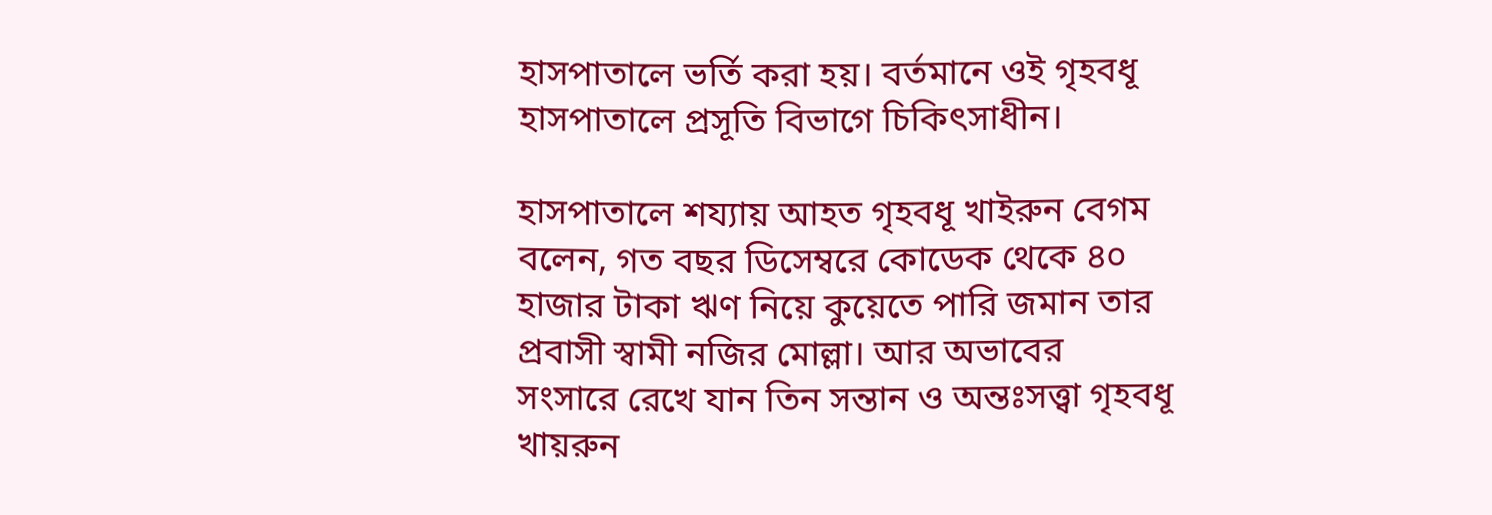হাসপাতালে ভর্তি করা হয়। বর্তমানে ওই গৃহবধূ হাসপাতালে প্রসূতি বিভাগে চিকিৎসাধীন।

হাসপাতালে শয্যায় আহত গৃহবধূ খাইরুন বেগম বলেন, গত বছর ডিসেম্বরে কোডেক থেকে ৪০ হাজার টাকা ঋণ নিয়ে কুয়েতে পারি জমান তার প্রবাসী স্বামী নজির মোল্লা। আর অভাবের সংসারে রেখে যান তিন সন্তান ও অন্তঃসত্ত্বা গৃহবধূ খায়রুন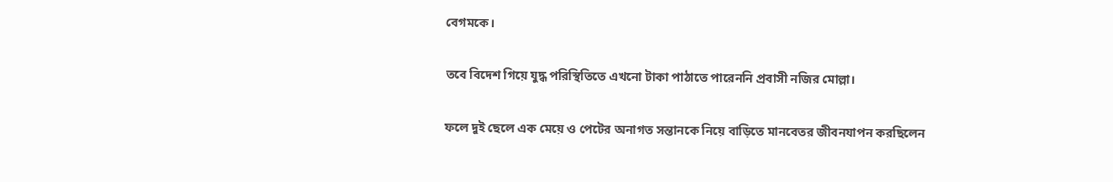বেগমকে।

তবে বিদেশ গিয়ে যুদ্ধ পরিস্থিতিতে এখনো টাকা পাঠাতে পারেননি প্রবাসী নজির মোল্লা।

ফলে দুই ছেলে এক মেয়ে ও পেটের অনাগত সন্তানকে নিয়ে বাড়িতে মানবেতর জীবনযাপন করছিলেন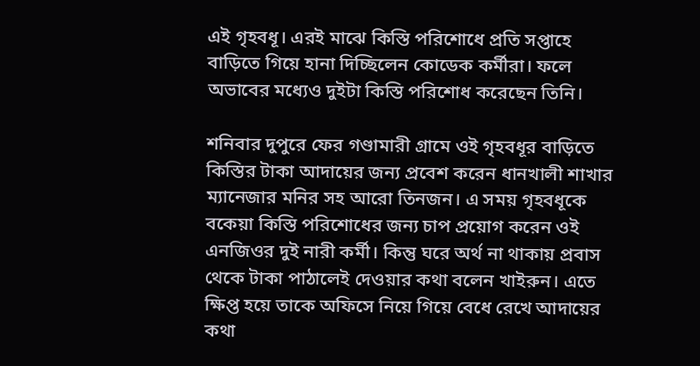এই গৃহবধূ। এরই মাঝে কিস্তি পরিশোধে প্রতি সপ্তাহে বাড়িতে গিয়ে হানা দিচ্ছিলেন কোডেক কর্মীরা। ফলে অভাবের মধ্যেও দুইটা কিস্তি পরিশোধ করেছেন তিনি।

শনিবার দুপুরে ফের গণ্ডামারী গ্রামে ওই গৃহবধূর বাড়িতে কিস্তির টাকা আদায়ের জন্য প্রবেশ করেন ধানখালী শাখার ম্যানেজার মনির সহ আরো তিনজন। এ সময় গৃহবধূকে বকেয়া কিস্তি পরিশোধের জন্য চাপ প্রয়োগ করেন ওই এনজিওর দুই নারী কর্মী। কিন্তু ঘরে অর্থ না থাকায় প্রবাস থেকে টাকা পাঠালেই দেওয়ার কথা বলেন খাইরুন। এতে ক্ষিপ্ত হয়ে তাকে অফিসে নিয়ে গিয়ে বেধে রেখে আদায়ের কথা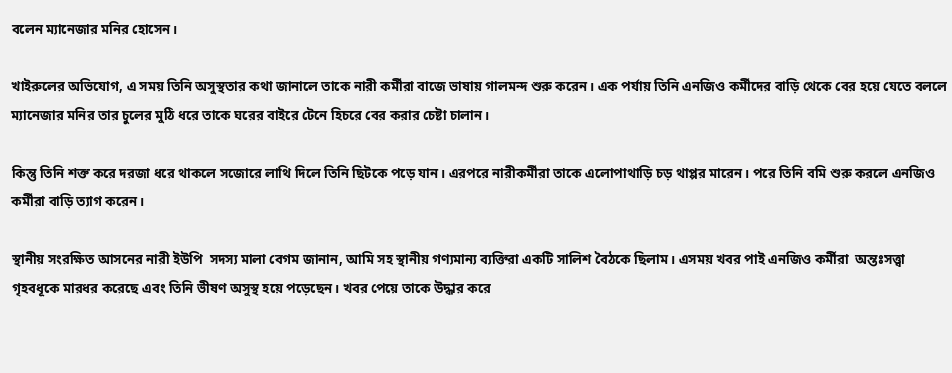বলেন ম্যানেজার মনির হোসেন।

খাইরুলের অভিযোগ, এ সময় তিনি অসুস্থতার কথা জানালে তাকে নারী কর্মীরা বাজে ভাষায় গালমন্দ শুরু করেন। এক পর্যায় তিনি এনজিও কর্মীদের বাড়ি থেকে বের হয়ে যেতে বললে ম্যানেজার মনির তার চুলের মুঠি ধরে তাকে ঘরের বাইরে টেনে হিচরে বের করার চেষ্টা চালান।

কিন্তু তিনি শক্ত করে দরজা ধরে থাকলে সজোরে লাথি দিলে তিনি ছিটকে পড়ে যান। এরপরে নারীকর্মীরা তাকে এলোপাথাড়ি চড় থাপ্পর মারেন। পরে তিনি বমি শুরু করলে এনজিও কর্মীরা বাড়ি ত্যাগ করেন।

স্থানীয় সংরক্ষিত আসনের নারী ইউপি  সদস্য মালা বেগম জানান, আমি সহ স্থানীয় গণ্যমান্য ব্যক্তিরা একটি সালিশ বৈঠকে ছিলাম। এসময় খবর পাই এনজিও কর্মীরা  অন্তঃসত্ত্বা গৃহবধূকে মারধর করেছে এবং তিনি ভীষণ অসুস্থ হয়ে পড়েছেন। খবর পেয়ে তাকে উদ্ধার করে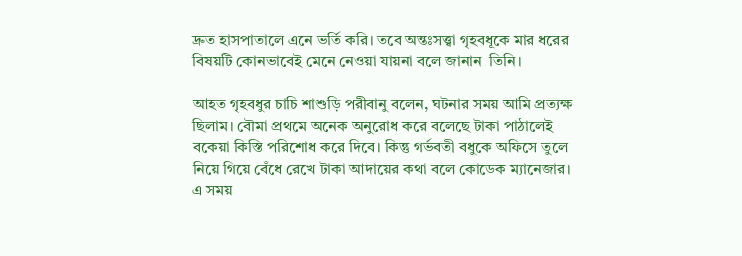দ্রুত হাসপাতালে এনে ভর্তি করি। তবে অন্তঃসত্ত্বা গৃহবধূকে মার ধরের বিষয়টি কোনভাবেই মেনে নেওয়া যায়না বলে জানান  তিনি।

আহত গৃহবধুর চাচি শাশুড়ি পরীবানু বলেন, ঘটনার সময় আমি প্রত্যক্ষ ছিলাম। বৌমা প্রথমে অনেক অনুরোধ করে বলেছে টাকা পাঠালেই বকেয়া কিস্তি পরিশোধ করে দিবে। কিন্তু গর্ভবতী বধুকে অফিসে তুলে নিয়ে গিয়ে বেঁধে রেখে টাকা আদায়ের কথা বলে কোডেক ম্যানেজার। এ সময়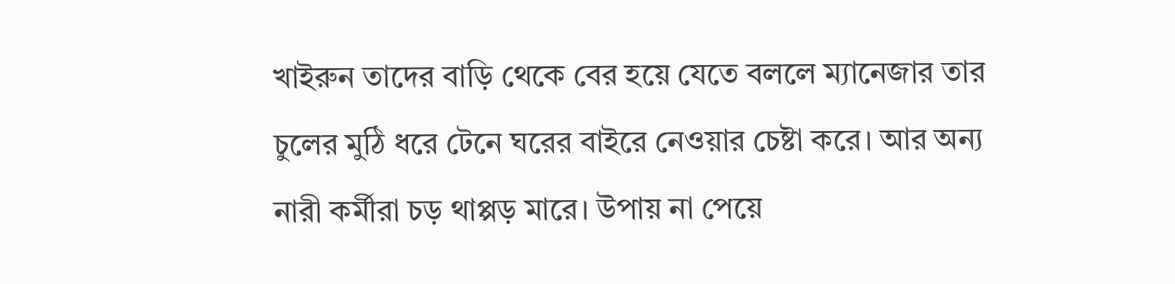খাইরুন তাদের বাড়ি থেকে বের হয়ে যেতে বললে ম্যানেজার তার চুলের মুঠি ধরে টেনে ঘরের বাইরে নেওয়ার চেষ্টা করে। আর অন্য নারী কর্মীরা চড় থাপ্পড় মারে। উপায় না পেয়ে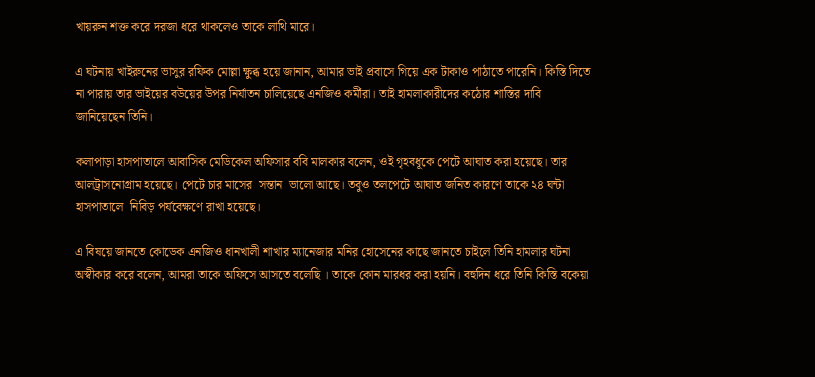খায়রুন শক্ত করে দরজা ধরে থাকলেও তাকে লাথি মারে।

এ ঘটনায় খাইরুনের ভাসুর রফিক মোল্লা ক্ষুব্ধ হয়ে জানান, আমার ভাই প্রবাসে গিয়ে এক টাকাও পাঠাতে পারেনি। কিস্তি দিতে না পারায় তার ভাইয়ের বউয়ের উপর নির্যাতন চালিয়েছে এনজিও কর্মীরা। তাই হামলাকারীদের কঠোর শাস্তির দাবি জানিয়েছেন তিনি।

কলাপাড়া হাসপাতালে আবাসিক মেডিকেল অফিসার ববি মালকার বলেন, ওই গৃহবধূকে পেটে আঘাত করা হয়েছে। তার  আলট্রাসনোগ্রাম হয়েছে। পেটে চার মাসের  সন্তান  ভালো আছে। তবুও তলপেটে আঘাত জনিত কারণে তাকে ২৪ ঘন্টা হাসপাতালে  নিবিড় পর্যবেক্ষণে রাখা হয়েছে।

এ বিষয়ে জানতে কোডেক এনজিও ধানখালী শাখার ম্যানেজার মনির হোসেনের কাছে জানতে চাইলে তিনি হামলার ঘটনা অস্বীকার করে বলেন, আমরা তাকে অফিসে আসতে বলেছি । তাকে কোন মারধর করা হয়নি। বহুদিন ধরে তিনি কিস্তি বকেয়া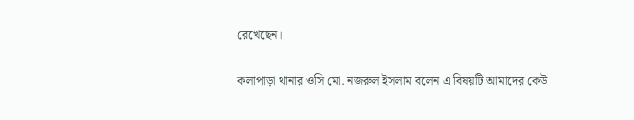রেখেছেন।

কলাপাড়া থানার ওসি মো. নজরুল ইসলাম বলেন এ বিষয়টি আমাদের কেউ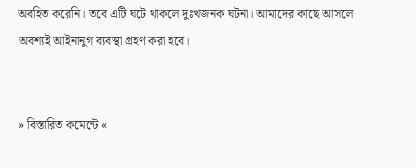অবহিত করেনি। তবে এটি ঘটে থাকলে দুঃখজনক ঘটনা। আমাদের কাছে আসলে অবশ্যই আইনানুগ ব্যবস্থা গ্রহণ করা হবে।


» বিস্তারিত কমেন্টে «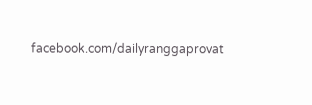facebook.com/dailyranggaprovat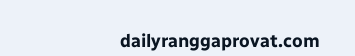dailyranggaprovat.com